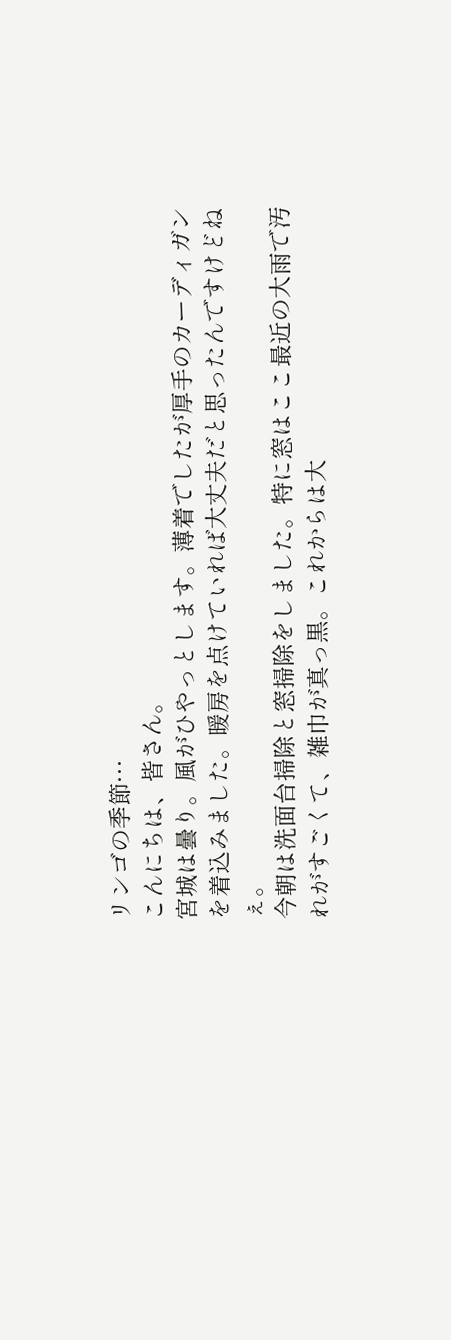リンゴの季節…
こんにちは、皆さん。
宮城は曇り。風がひやっとします。薄着でしたが厚手のカーディガンを着込みました。暖房を点けていれば大丈夫だと思ったんですけどねぇ。
今朝は洗面台掃除と窓掃除をしました。特に窓はここ最近の大雨で汚れがすごくて、雑巾が真っ黒。これからは大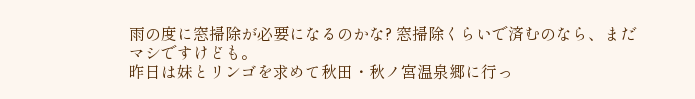雨の度に窓掃除が必要になるのかな? 窓掃除くらいで済むのなら、まだマシですけども。
昨日は妹とリンゴを求めて秋田・秋ノ宮温泉郷に行っ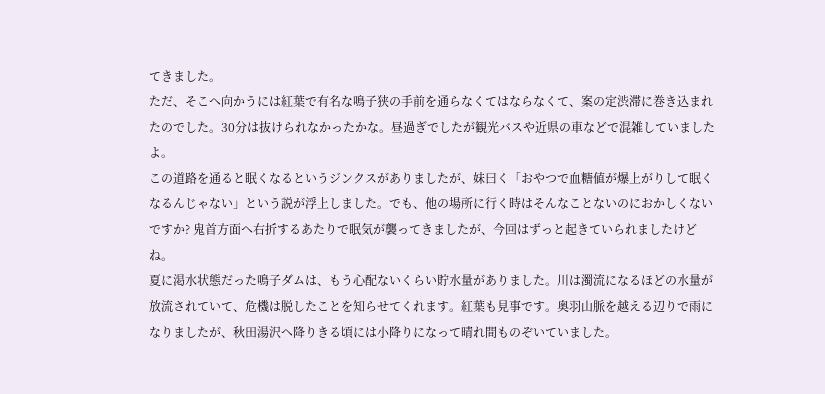てきました。
ただ、そこへ向かうには紅葉で有名な鳴子狭の手前を通らなくてはならなくて、案の定渋滞に巻き込まれたのでした。30分は抜けられなかったかな。昼過ぎでしたが観光バスや近県の車などで混雑していましたよ。
この道路を通ると眠くなるというジンクスがありましたが、妹曰く「おやつで血糖値が爆上がりして眠くなるんじゃない」という説が浮上しました。でも、他の場所に行く時はそんなことないのにおかしくないですか? 鬼首方面へ右折するあたりで眠気が襲ってきましたが、今回はずっと起きていられましたけどね。
夏に渇水状態だった鳴子ダムは、もう心配ないくらい貯水量がありました。川は濁流になるほどの水量が放流されていて、危機は脱したことを知らせてくれます。紅葉も見事です。奥羽山脈を越える辺りで雨になりましたが、秋田湯沢へ降りきる頃には小降りになって晴れ間ものぞいていました。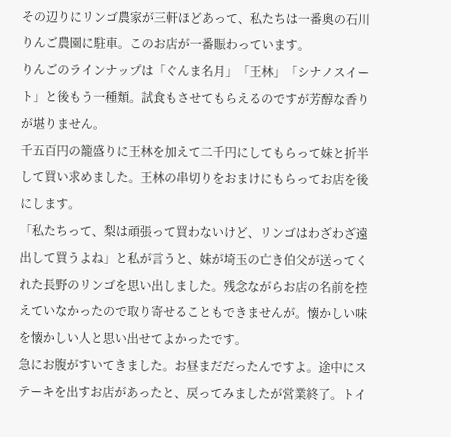その辺りにリンゴ農家が三軒ほどあって、私たちは一番奥の石川りんご農園に駐車。このお店が一番賑わっています。
りんごのラインナップは「ぐんま名月」「王林」「シナノスイート」と後もう一種類。試食もさせてもらえるのですが芳醇な香りが堪りません。
千五百円の籠盛りに王林を加えて二千円にしてもらって妹と折半して買い求めました。王林の串切りをおまけにもらってお店を後にします。
「私たちって、梨は頑張って買わないけど、リンゴはわざわざ遠出して買うよね」と私が言うと、妹が埼玉の亡き伯父が送ってくれた長野のリンゴを思い出しました。残念ながらお店の名前を控えていなかったので取り寄せることもできませんが。懐かしい味を懐かしい人と思い出せてよかったです。
急にお腹がすいてきました。お昼まだだったんですよ。途中にステーキを出すお店があったと、戻ってみましたが営業終了。トイ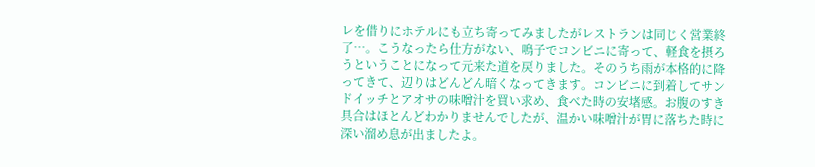レを借りにホテルにも立ち寄ってみましたがレストランは同じく営業終了…。こうなったら仕方がない、鳴子でコンビニに寄って、軽食を摂ろうということになって元来た道を戻りました。そのうち雨が本格的に降ってきて、辺りはどんどん暗くなってきます。コンビニに到着してサンドイッチとアオサの味噌汁を買い求め、食べた時の安堵感。お腹のすき具合はほとんどわかりませんでしたが、温かい味噌汁が胃に落ちた時に深い溜め息が出ましたよ。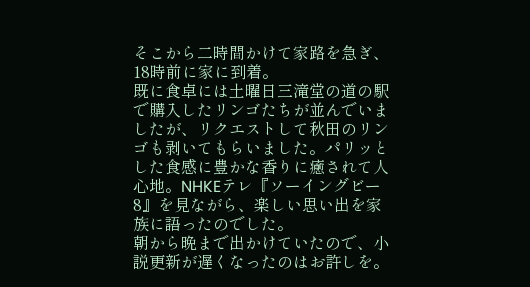そこから二時間かけて家路を急ぎ、18時前に家に到着。
既に食卓には土曜日三滝堂の道の駅で購入したリンゴたちが並んでいましたが、リクエストして秋田のリンゴも剥いてもらいました。パリッとした食感に豊かな香りに癒されて人心地。NHKEテレ『ソーイングビー8』を見ながら、楽しい思い出を家族に語ったのでした。
朝から晩まで出かけていたので、小説更新が遅くなったのはお許しを。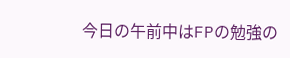今日の午前中はFPの勉強の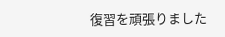復習を頑張りました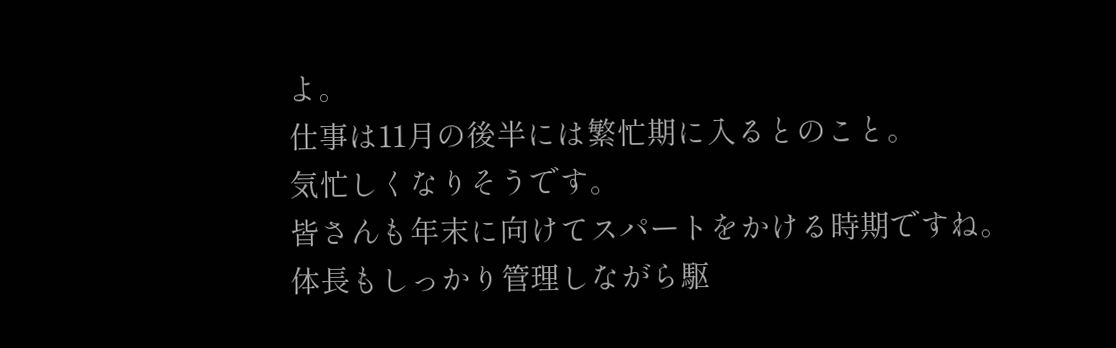よ。
仕事は11月の後半には繁忙期に入るとのこと。
気忙しくなりそうです。
皆さんも年末に向けてスパートをかける時期ですね。
体長もしっかり管理しながら駆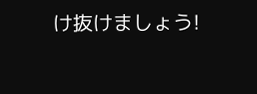け抜けましょう!